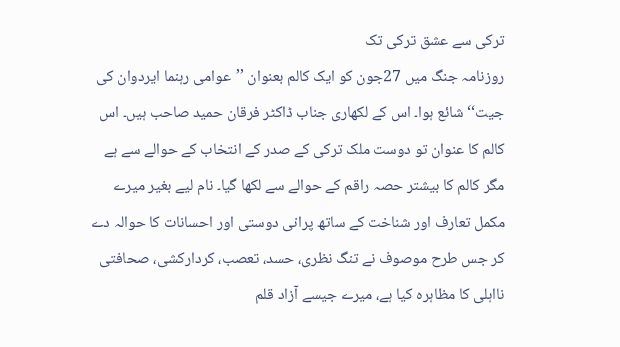ترکی سے عشق ترکی تک
روزنامہ جنگ میں 27جون کو ایک کالم بعنوان ’’عوامی رہنما ایردوان کی جیت‘‘ شائع ہوا۔ اس کے لکھاری جناب ڈاکٹر فرقان حمید صاحب ہیں۔ اس کالم کا عنوان تو دوست ملک ترکی کے صدر کے انتخاب کے حوالے سے ہے مگر کالم کا بیشتر حصہ راقم کے حوالے سے لکھا گیا۔ نام لیے بغیر میرے مکمل تعارف اور شناخت کے ساتھ پرانی دوستی اور احسانات کا حوالہ دے کر جس طرح موصوف نے تنگ نظری، حسد، تعصب، کردارکشی، صحافتی نااہلی کا مظاہرہ کیا ہے، میرے جیسے آزاد قلم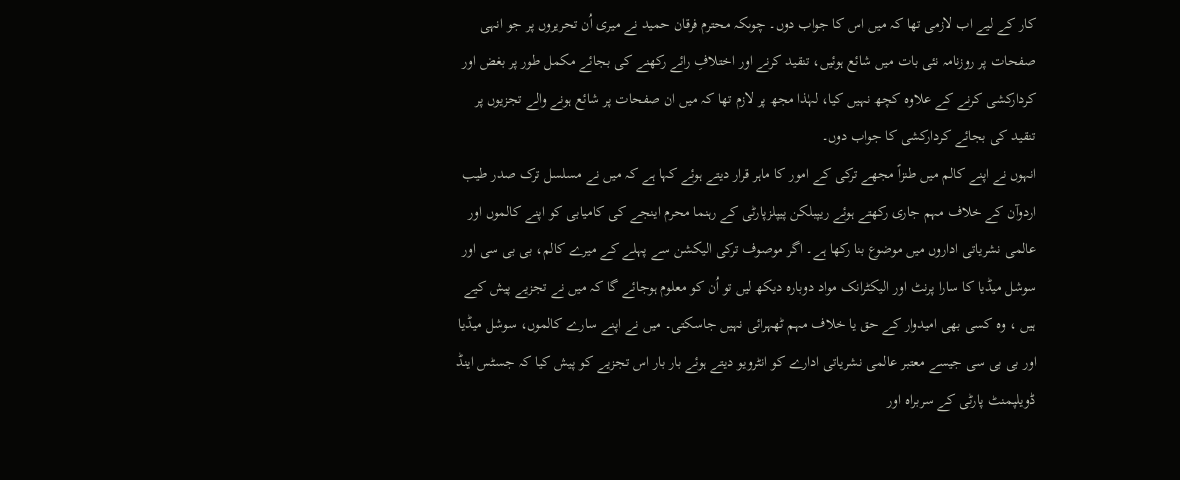کار کے لیے اب لازمی تھا کہ میں اس کا جواب دوں۔ چوںکہ محترم فرقان حمید نے میری اُن تحریروں پر جو انہی صفحات پر روزنامہ نئی بات میں شائع ہوئیں، تنقید کرنے اور اختلافِ رائے رکھنے کی بجائے مکمل طور پر بغض اور کردارکشی کرنے کے علاوہ کچھ نہیں کیا، لہٰذا مجھ پر لازم تھا کہ میں ان صفحات پر شائع ہونے والے تجزیوں پر تنقید کی بجائے کردارکشی کا جواب دوں۔
انہوں نے اپنے کالم میں طنزاً مجھے ترکی کے امور کا ماہر قرار دیتے ہوئے کہا ہے کہ میں نے مسلسل ترک صدر طیب اردوآن کے خلاف مہم جاری رکھتے ہوئے ریپبلکن پیپلزپارٹی کے رہنما محرم اینجے کی کامیابی کو اپنے کالموں اور عالمی نشریاتی اداروں میں موضوع بنا رکھا ہے۔ اگر موصوف ترکی الیکشن سے پہلے کے میرے کالم، بی بی سی اور سوشل میڈیا کا سارا پرنٹ اور الیکٹرانک مواد دوبارہ دیکھ لیں تو اُن کو معلوم ہوجائے گا کہ میں نے تجزیے پیش کیے ہیں ، وہ کسی بھی امیدوار کے حق یا خلاف مہم ٹھہرائی نہیں جاسکتی۔ میں نے اپنے سارے کالموں، سوشل میڈیا اور بی بی سی جیسے معتبر عالمی نشریاتی ادارے کو انٹرویو دیتے ہوئے بار بار اس تجزیے کو پیش کیا کہ جسٹس اینڈ ڈویلپمنٹ پارٹی کے سربراہ اور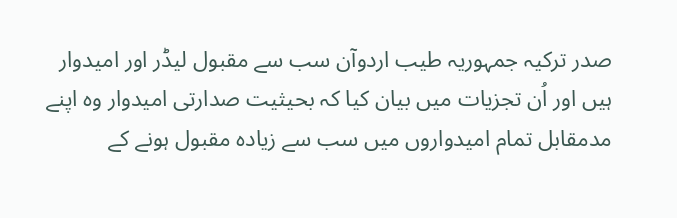صدر ترکیہ جمہوریہ طیب اردوآن سب سے مقبول لیڈر اور امیدوار ہیں اور اُن تجزیات میں بیان کیا کہ بحیثیت صدارتی امیدوار وہ اپنے مدمقابل تمام امیدواروں میں سب سے زیادہ مقبول ہونے کے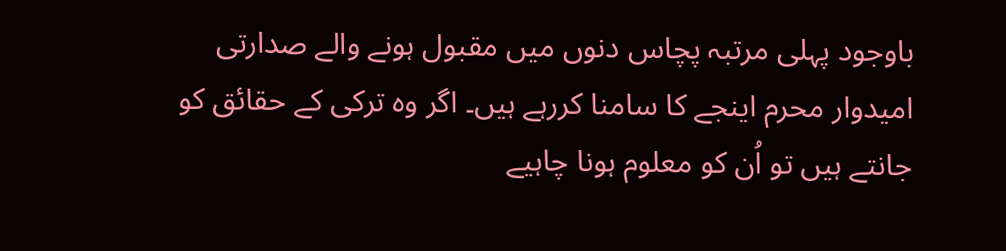باوجود پہلی مرتبہ پچاس دنوں میں مقبول ہونے والے صدارتی امیدوار محرم اینجے کا سامنا کررہے ہیں۔ اگر وہ ترکی کے حقائق کو جانتے ہیں تو اُن کو معلوم ہونا چاہیے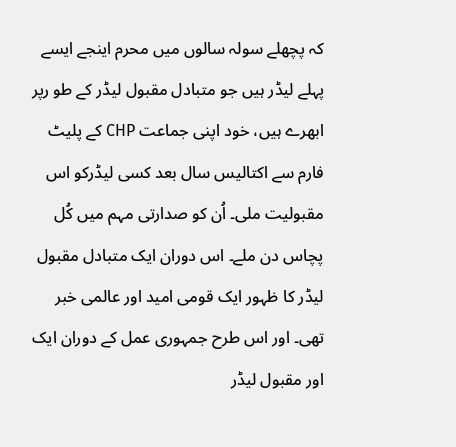کہ پچھلے سولہ سالوں میں محرم اینجے ایسے پہلے لیڈر ہیں جو متبادل مقبول لیڈر کے طو رپر ابھرے ہیں، خود اپنی جماعت CHP کے پلیٹ فارم سے اکتالیس سال بعد کسی لیڈرکو اس مقبولیت ملی۔ اُن کو صدارتی مہم میں کُل پچاس دن ملے۔ اس دوران ایک متبادل مقبول لیڈر کا ظہور ایک قومی امید اور عالمی خبر تھی۔ اور اس طرح جمہوری عمل کے دوران ایک اور مقبول لیڈر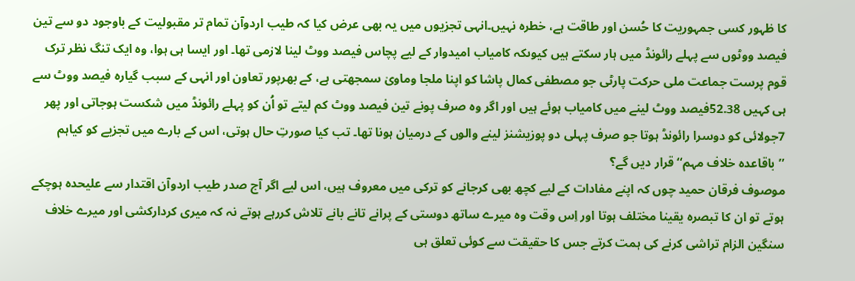کا ظہور کسی جمہوریت کا حُسن اور طاقت ہے، خطرہ نہیں۔انہی تجزیوں میں یہ بھی عرض کیا کہ طیب اردوآن تمام تر مقبولیت کے باوجود دو سے تین فیصد ووٹوں سے پہلے رائونڈ میں ہار سکتے ہیں کیوںکہ کامیاب امیدوار کے لیے پچاس فیصد ووٹ لینا لازمی تھا۔ اور ایسا ہی ہوا، وہ ایک تنگ نظر ترک قوم پرست جماعت ملی حرکت پارٹی جو مصطفی کمال پاشا کو اپنا ملجا وماویٰ سمجھتی ہے، کے بھرپور تعاون اور انہی کے سبب گیارہ فیصد ووٹ سے ہی کہیں 52.38فیصد ووٹ لینے میں کامیاب ہوئے ہیں اور اگر وہ صرف پونے تین فیصد ووٹ کم لیتے تو اُن کو پہلے رائونڈ میں شکست ہوجاتی اور پھر 7جولائی کو دوسرا رائونڈ ہوتا جو صرف پہلی دو پوزیشنز لینے والوں کے درمیان ہونا تھا۔ تب کیا صورتِ حال ہوتی، اس کے بارے میں تجزیے کو کیاہم ’’باقاعدہ خلاف مہم‘‘ قرار دیں گے؟
موصوف فرقان حمید چوں کہ اپنے مفادات کے لیے کچھ بھی کرجانے کو ترکی میں معروف ہیں، اس لیے اگر آج صدر طیب اردوآن اقتدار سے علیحدہ ہوچکے ہوتے تو ان کا تبصرہ یقینا مختلف ہوتا اور اِس وقت وہ میرے ساتھ دوستی کے پرانے تانے بانے تلاش کررہے ہوتے نہ کہ میری کردارکشی اور میرے خلاف سنگین الزام تراشی کرنے کی ہمت کرتے جس کا حقیقت سے کوئی تعلق ہی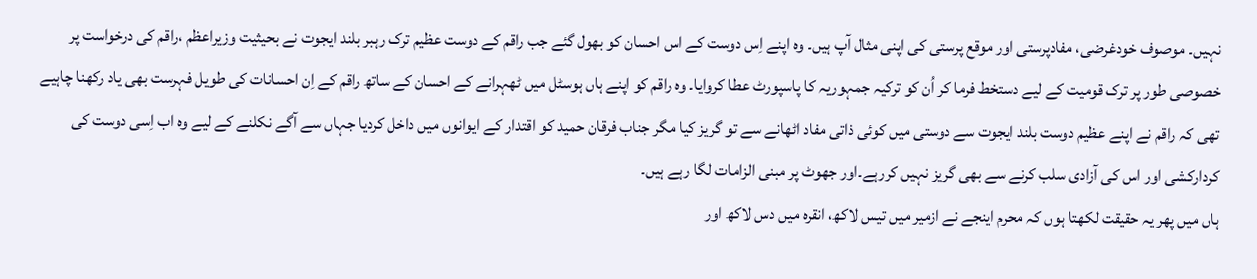نہیں۔ موصوف خودغرضی، مفادپرستی اور موقع پرستی کی اپنی مثال آپ ہیں۔ وہ اپنے اِس دوست کے اس احسان کو بھول گئے جب راقم کے دوست عظیم ترک رہبر بلند ایجوت نے بحیثیت وزیراعظم ،راقم کی درخواست پر خصوصی طور پر ترک قومیت کے لیے دستخط فرما کر اُن کو ترکیہ جمہوریہ کا پاسپورٹ عطا کروایا۔ وہ راقم کو اپنے ہاں ہوسٹل میں ٹھہرانے کے احسان کے ساتھ راقم کے اِن احسانات کی طویل فہرست بھی یاد رکھنا چاہیے تھی کہ راقم نے اپنے عظیم دوست بلند ایجوت سے دوستی میں کوئی ذاتی مفاد اٹھانے سے تو گریز کیا مگر جناب فرقان حمید کو اقتدار کے ایوانوں میں داخل کردیا جہاں سے آگے نکلنے کے لیے وہ اب اِسی دوست کی کردارکشی اور اس کی آزادی سلب کرنے سے بھی گریز نہیں کررہے۔اور جھوٹ پر مبنی الزامات لگا رہے ہیں۔
ہاں میں پھر یہ حقیقت لکھتا ہوں کہ محرم اینجے نے ازمیر میں تیس لاکھ، انقرہ میں دس لاکھ اور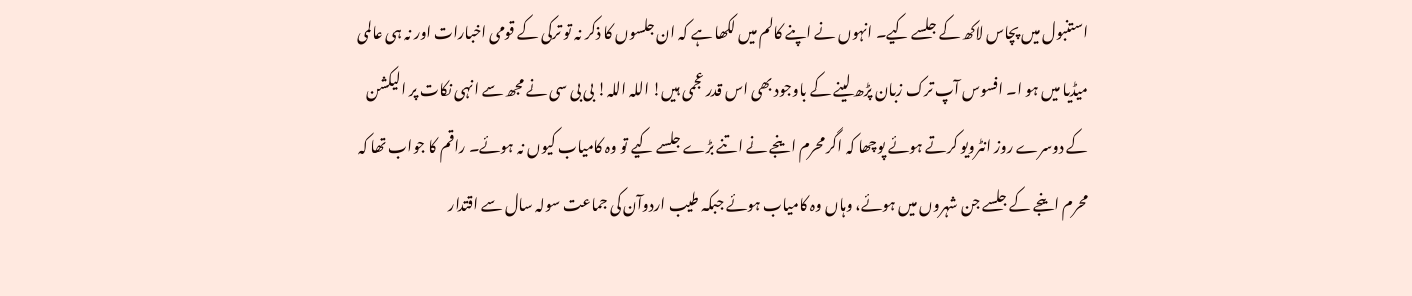استنبول میں پچاس لاکھ کے جلسے کیے۔ انہوں نے اپنے کالم میں لکھا ہے کہ ان جلسوں کا ذکر نہ تو ترکی کے قومی اخبارات اور نہ ہی عالمی میڈیا میں ہو ا۔ افسوس آپ ترک زبان پڑھ لینے کے باوجود بھی اس قدر عجمی ہیں! اللہ اللہ! بی بی سی نے مجھ سے انہی نکات پر الیکشن کے دوسرے روز انٹرویو کرتے ہوئے پوچھا کہ اگر محرم اینجے نے اتنے بڑے جلسے کیے تو وہ کامیاب کیوں نہ ہوئے۔ راقم کا جواب تھا کہ محرم اینجے کے جلسے جن شہروں میں ہوئے، وہاں وہ کامیاب ہوئے جبکہ طیب اردوآن کی جماعت سولہ سال سے اقتدار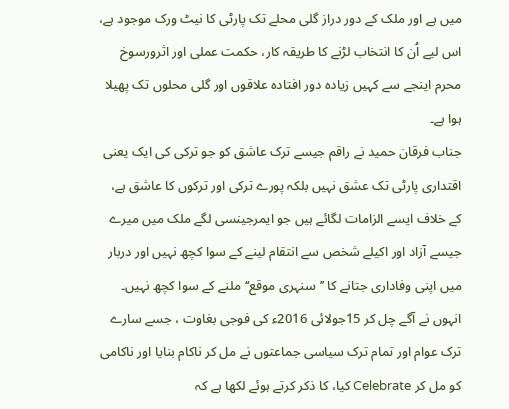میں ہے اور ملک کے دور دراز گلی محلے تک پارٹی کا نیٹ ورک موجود ہے، اس لیے اُن کا انتخاب لڑنے کا طریقہ کار، حکمت عملی اور اثرورسوخ محرم اینجے سے کہیں زیادہ دور افتادہ علاقوں اور گلی محلوں تک پھیلا ہوا ہے۔
جناب فرقان حمید نے راقم جیسے ترک عاشق کو جو ترکی کی ایک یعنی اقتداری پارٹی تک عشق نہیں بلکہ پورے ترکی اور ترکوں کا عاشق ہے، کے خلاف ایسے الزامات لگائے ہیں جو ایمرجینسی لگے ملک میں میرے جیسے آزاد اور اکیلے شخص سے انتقام لینے کے سوا کچھ نہیں اور دربار میں اپنی وفاداری جتانے کا ’’سنہری موقع‘‘ملنے کے سوا کچھ نہیں۔ انہوں نے آگے چل کر 15جولائی 2016ء کی فوجی بغاوت ، جسے سارے ترک عوام اور تمام ترک سیاسی جماعتوں نے مل کر ناکام بنایا اور ناکامی کو مل کر Celebrate کیا، کا ذکر کرتے ہوئے لکھا ہے کہ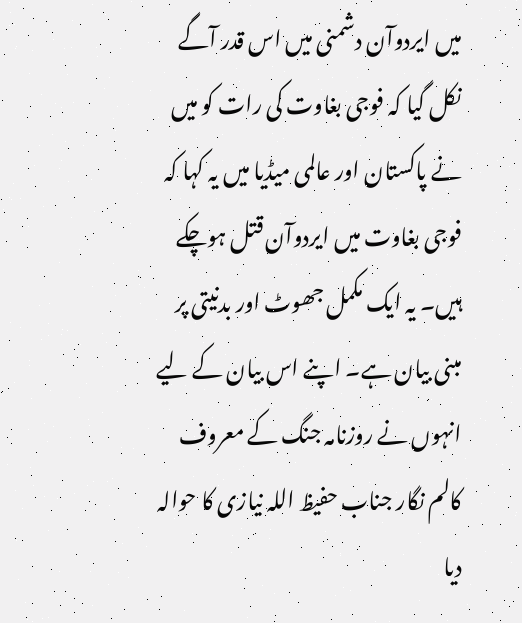میں ایردوآن دشمنی میں اس قدر آگے نکل گیا کہ فوجی بغاوت کی رات کو میں نے پاکستان اور عالمی میڈیا میں یہ کہا کہ فوجی بغاوت میں ایردوآن قتل ہوچکے ہیں۔ یہ ایک مکمل جھوٹ اور بدنیتی پر مبنی بیان ہے۔ اپنے اس بیان کے لیے انہوں نے روزنامہ جنگ کے معروف کالم نگار جناب حفیظ اللہ نیازی کا حوالہ دیا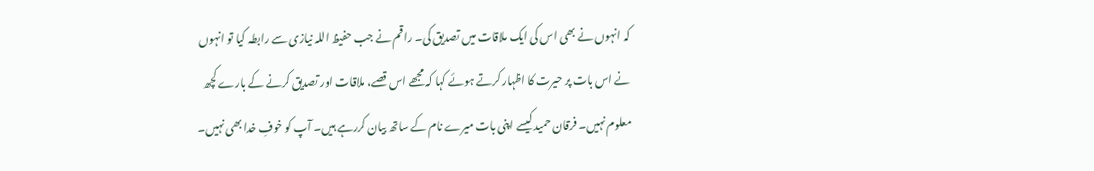کہ انہوں نے بھی اس کی ایک ملاقات میں تصدیق کی۔ راقم نے جب حفیظ اللہ نیازی سے رابطہ کیا تو انہوں نے اس بات پر حیرت کا اظہار کرتے ہوئے کہا کہ مجھے اس قصے، ملاقات اور تصدیق کرنے کے بارے کچھ معلوم نہیں۔ فرقان حمید کیسے اپنی بات میرے نام کے ساتھ بیان کررہے ہیں۔ آپ کو خوفِ خدا بھی نہیں۔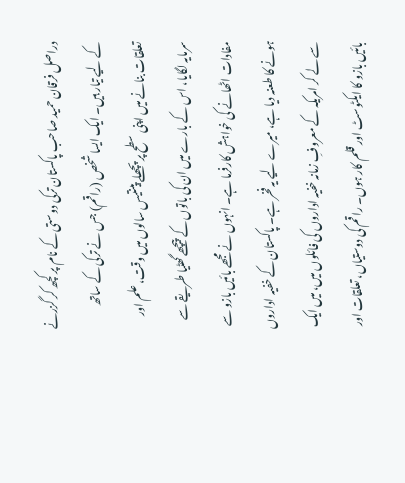دراصل فرقان حمید صاحب پاکستان ترکی دوستی کے نام پر کچھ کر گزرنے کے لیے تیار ہیں۔ ایک ایسا شخص (راقم) جس نے ترکی کے ساتھ تعلقات بنانے میں اپنی سطح پر پچھلے پینتیس سالوں میں وقت، علم اور سرمایہ لگایا، اس کے بارے میں ان کی باتوں کے پیچھے گھٹیا طریقے سے مفادات اٹھانے کی خواہش کارفرما ہے۔ انہوں نے مجھے بائیں بازو سے ہونے کا طعنہ دیا ہے، میرے لیے یہ فخر ہے۔ پاکستان کے خفیہ اداروں سے لے کر امریکہ کے معروفِ زمانہ خفیہ اداروں کی فائلوں میں، میں ایک بائیں بازو کا ایکٹوسٹ اور قلم کار ہوں۔ راقم کی دوستیاں، تعلقات اور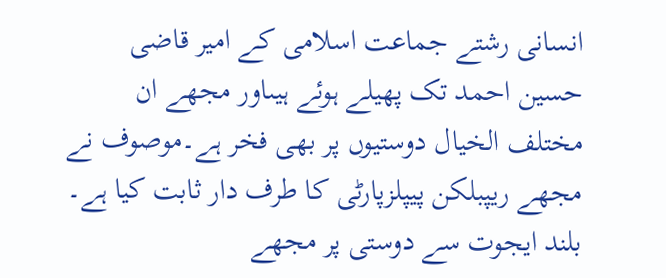انسانی رشتے جماعت اسلامی کے امیر قاضی حسین احمد تک پھیلے ہوئے ہیںاور مجھے ان مختلف الخیال دوستیوں پر بھی فخر ہے۔موصوف نے مجھے ریپبلکن پیپلزپارٹی کا طرف دار ثابت کیا ہے۔ بلند ایجوت سے دوستی پر مجھے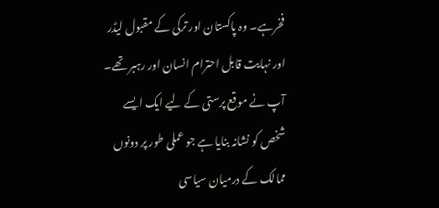فخرہے۔ وہ پاکستان اور ترکی کے مقبول لیڈر اور نہایت قابل احترام انسان اور رہبر تھے۔ آپ نے موقع پرستی کے لیے ایک ایسے شخص کو نشانہ بنایا ہے جو عملی طور پر دونوں ممالک کے درمیان سیاسی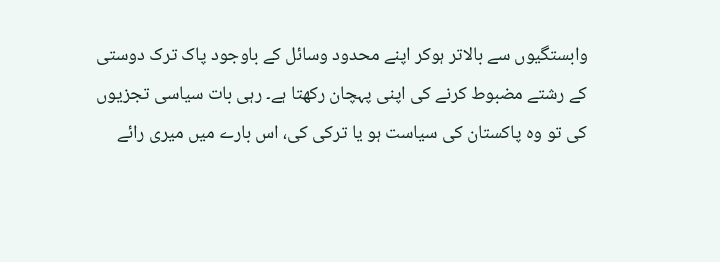وابستگیوں سے بالاتر ہوکر اپنے محدود وسائل کے باوجود پاک ترک دوستی کے رشتے مضبوط کرنے کی اپنی پہچان رکھتا ہے۔ رہی بات سیاسی تجزیوں کی تو وہ پاکستان کی سیاست ہو یا ترکی کی، اس بارے میں میری رائے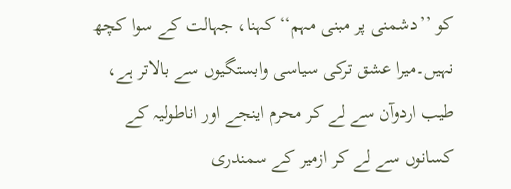کو ’’دشمنی پر مبنی مہم‘‘ کہنا، جہالت کے سوا کچھ نہیں۔میرا عشق ترکی سیاسی وابستگیوں سے بالاتر ہے، طیب اردوآن سے لے کر محرم اینجے اور اناطولیہ کے کسانوں سے لے کر ازمیر کے سمندری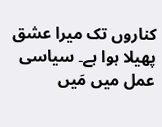کناروں تک میرا عشق پھیلا ہوا ہے۔ سیاسی عمل میں مَیں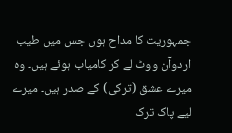جمہوریت کا مداح ہوں جس میں طیب اردوآن ووٹ لے کر کامیاب ہوئے ہیں۔ وہ میرے عشق (ترکی) کے صدر ہیں۔ میرے لیے پاک ترک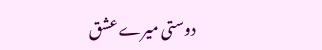دوستی میرے عشق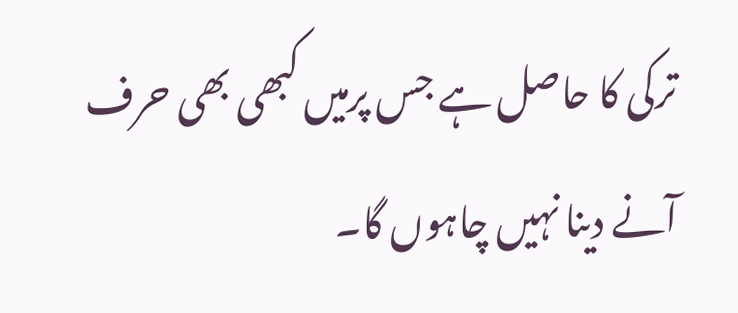ترکی کا حاصل ہے جس پرمیں کبھی بھی حرف آنے دینا نہیں چاہوں گا۔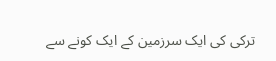ترکی کی ایک سرزمین کے ایک کونے سے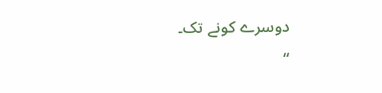دوسرے کونے تک۔
“